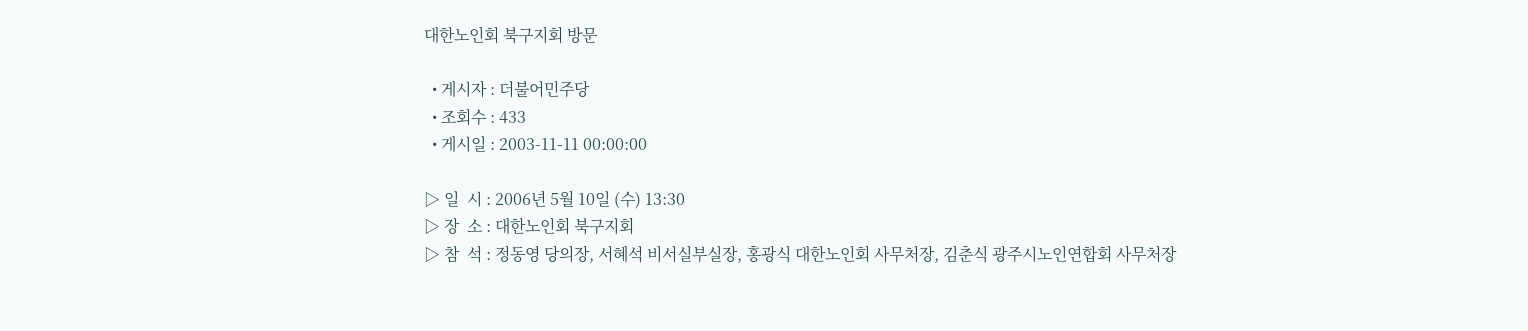대한노인회 북구지회 방문

  • 게시자 : 더불어민주당
  • 조회수 : 433
  • 게시일 : 2003-11-11 00:00:00

▷ 일  시 : 2006년 5월 10일 (수) 13:30
▷ 장  소 : 대한노인회 북구지회
▷ 참  석 : 정동영 당의장, 서혜석 비서실부실장, 홍광식 대한노인회 사무처장, 김춘식 광주시노인연합회 사무처장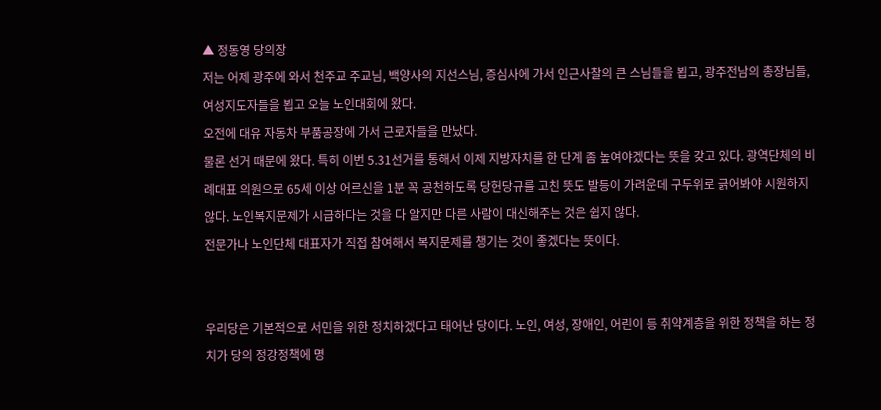▲ 정동영 당의장
저는 어제 광주에 와서 천주교 주교님, 백양사의 지선스님, 증심사에 가서 인근사찰의 큰 스님들을 뵙고, 광주전남의 총장님들, 여성지도자들을 뵙고 오늘 노인대회에 왔다.
오전에 대유 자동차 부품공장에 가서 근로자들을 만났다.
물론 선거 때문에 왔다. 특히 이번 5.31선거를 통해서 이제 지방자치를 한 단계 좀 높여야겠다는 뜻을 갖고 있다. 광역단체의 비례대표 의원으로 65세 이상 어르신을 1분 꼭 공천하도록 당헌당규를 고친 뜻도 발등이 가려운데 구두위로 긁어봐야 시원하지 않다. 노인복지문제가 시급하다는 것을 다 알지만 다른 사람이 대신해주는 것은 쉽지 않다.
전문가나 노인단체 대표자가 직접 참여해서 복지문제를 챙기는 것이 좋겠다는 뜻이다.


우리당은 기본적으로 서민을 위한 정치하겠다고 태어난 당이다. 노인, 여성, 장애인, 어린이 등 취약계층을 위한 정책을 하는 정치가 당의 정강정책에 명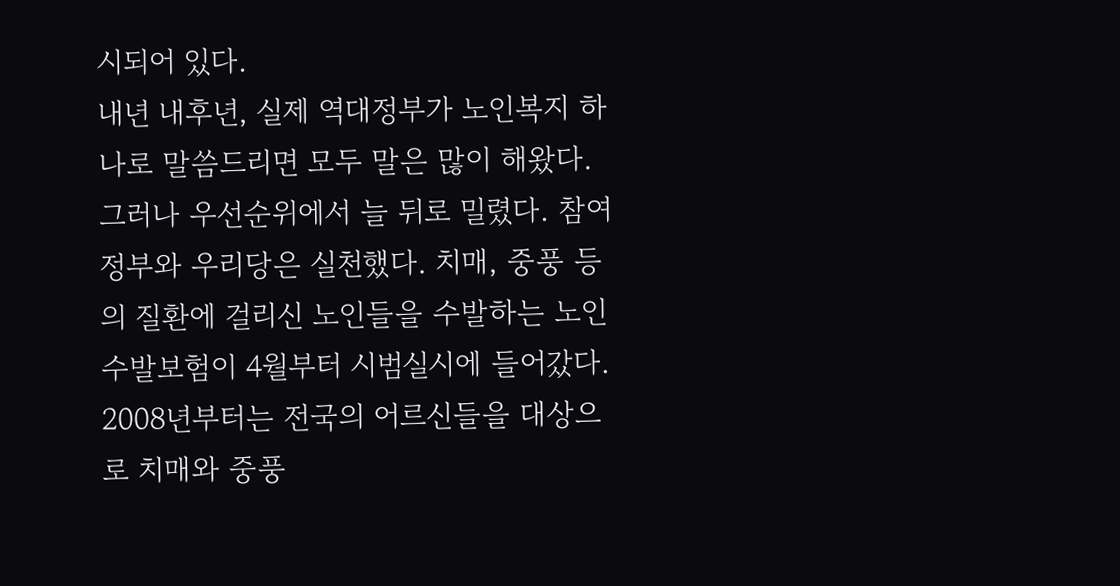시되어 있다.
내년 내후년, 실제 역대정부가 노인복지 하나로 말씀드리면 모두 말은 많이 해왔다. 그러나 우선순위에서 늘 뒤로 밀렸다. 참여정부와 우리당은 실천했다. 치매, 중풍 등의 질환에 걸리신 노인들을 수발하는 노인수발보험이 4월부터 시범실시에 들어갔다. 2008년부터는 전국의 어르신들을 대상으로 치매와 중풍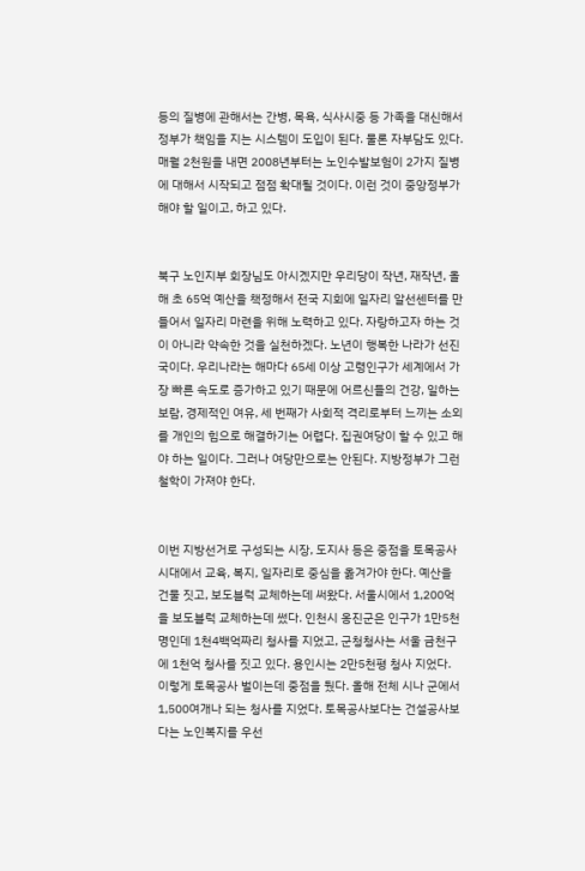등의 질병에 관해서는 간병, 목욕, 식사시중 등 가족을 대신해서 정부가 책임을 지는 시스템이 도입이 된다. 물론 자부담도 있다. 매월 2천원을 내면 2008년부터는 노인수발보험이 2가지 질병에 대해서 시작되고 점점 확대될 것이다. 이런 것이 중앙정부가 해야 할 일이고, 하고 있다.


북구 노인지부 회장님도 아시겠지만 우리당이 작년, 재작년, 올해 초 65억 예산을 책정해서 전국 지회에 일자리 알선센터를 만들어서 일자리 마련을 위해 노력하고 있다. 자랑하고자 하는 것이 아니라 약속한 것을 실천하겠다. 노년이 행복한 나라가 선진국이다. 우리나라는 해마다 65세 이상 고령인구가 세계에서 가장 빠른 속도로 증가하고 있기 때문에 어르신들의 건강, 일하는 보람, 경제적인 여유, 세 번째가 사회적 격리로부터 느끼는 소외를 개인의 힘으로 해결하기는 어렵다. 집권여당이 할 수 있고 해야 하는 일이다. 그러나 여당만으로는 안된다. 지방정부가 그런 철학이 가져야 한다.


이번 지방선거로 구성되는 시장, 도지사 등은 중점을 토목공사시대에서 교육, 복지, 일자리로 중심을 옮겨가야 한다. 예산을 건물 짓고, 보도블럭 교체하는데 써왔다. 서울시에서 1,200억을 보도블럭 교체하는데 썼다. 인천시 옹진군은 인구가 1만5천명인데 1천4백억짜리 청사를 지었고, 군청청사는 서울 금천구에 1천억 청사를 짓고 있다. 용인시는 2만5천평 청사 지었다.
이렇게 토목공사 벌이는데 중점을 뒀다. 올해 전체 시나 군에서 1,500여개나 되는 청사를 지었다. 토목공사보다는 건설공사보다는 노인복지를 우선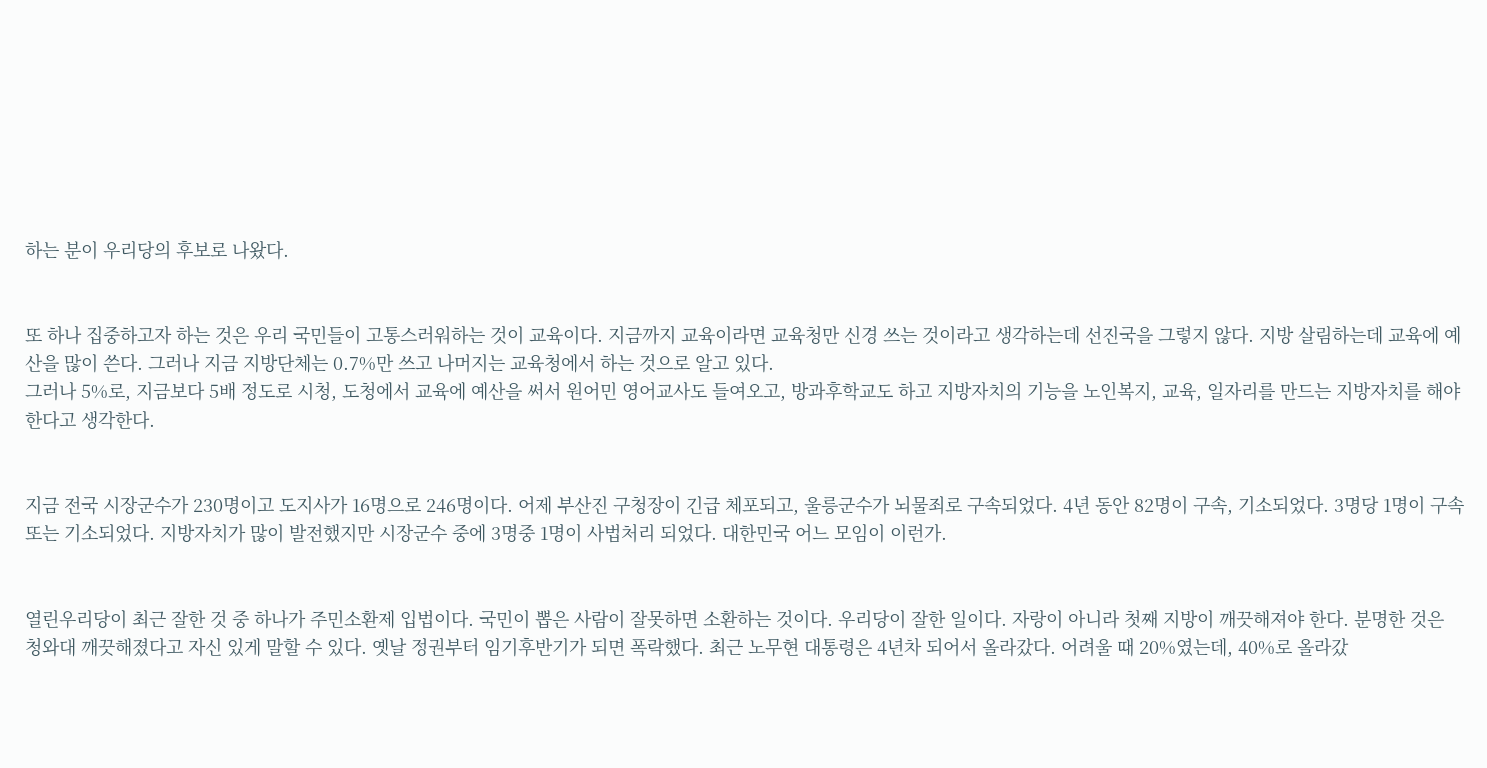하는 분이 우리당의 후보로 나왔다.


또 하나 집중하고자 하는 것은 우리 국민들이 고통스러워하는 것이 교육이다. 지금까지 교육이라면 교육청만 신경 쓰는 것이라고 생각하는데 선진국을 그렇지 않다. 지방 살림하는데 교육에 예산을 많이 쓴다. 그러나 지금 지방단체는 0.7%만 쓰고 나머지는 교육청에서 하는 것으로 알고 있다.
그러나 5%로, 지금보다 5배 정도로 시청, 도청에서 교육에 예산을 써서 원어민 영어교사도 들여오고, 방과후학교도 하고 지방자치의 기능을 노인복지, 교육, 일자리를 만드는 지방자치를 해야 한다고 생각한다.


지금 전국 시장군수가 230명이고 도지사가 16명으로 246명이다. 어제 부산진 구청장이 긴급 체포되고, 울릉군수가 뇌물죄로 구속되었다. 4년 동안 82명이 구속, 기소되었다. 3명당 1명이 구속 또는 기소되었다. 지방자치가 많이 발전했지만 시장군수 중에 3명중 1명이 사법처리 되었다. 대한민국 어느 모임이 이런가.


열린우리당이 최근 잘한 것 중 하나가 주민소환제 입법이다. 국민이 뽑은 사람이 잘못하면 소환하는 것이다. 우리당이 잘한 일이다. 자랑이 아니라 첫째 지방이 깨끗해져야 한다. 분명한 것은 청와대 깨끗해졌다고 자신 있게 말할 수 있다. 옛날 정권부터 임기후반기가 되면 폭락했다. 최근 노무현 대통령은 4년차 되어서 올라갔다. 어려울 때 20%였는데, 40%로 올라갔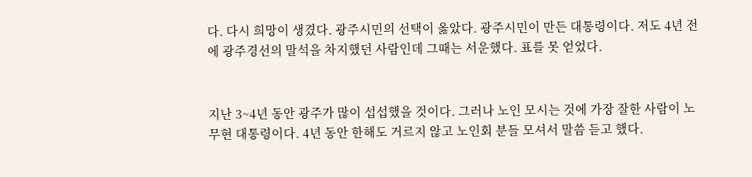다. 다시 희망이 생겼다. 광주시민의 선택이 옳았다. 광주시민이 만든 대통령이다. 저도 4년 전에 광주경선의 말석을 차지했던 사람인데 그때는 서운했다. 표를 못 얻었다.


지난 3~4년 동안 광주가 많이 섭섭했을 것이다. 그러나 노인 모시는 것에 가장 잘한 사람이 노무현 대통령이다. 4년 동안 한해도 거르지 않고 노인회 분들 모셔서 말씀 듣고 했다.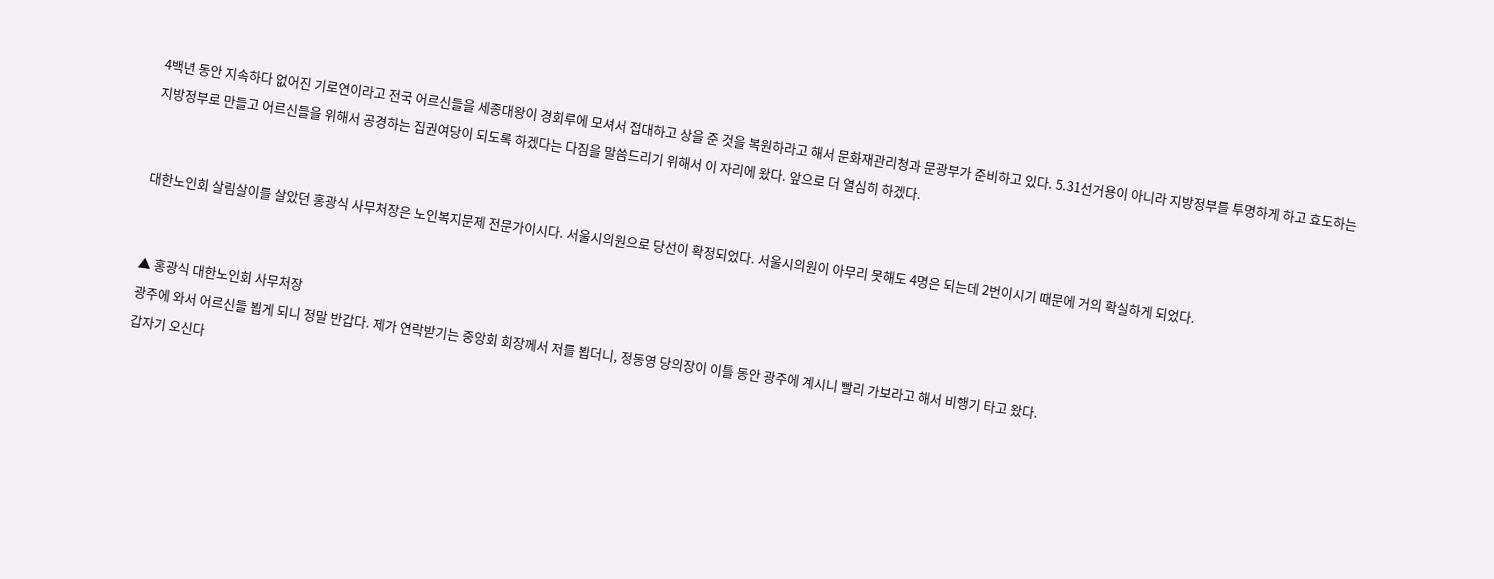4백년 동안 지속하다 없어진 기로연이라고 전국 어르신들을 세종대왕이 경회루에 모셔서 접대하고 상을 준 것을 복원하라고 해서 문화재관리청과 문광부가 준비하고 있다. 5.31선거용이 아니라 지방정부를 투명하게 하고 효도하는 지방정부로 만들고 어르신들을 위해서 공경하는 집권여당이 되도록 하겠다는 다짐을 말씀드리기 위해서 이 자리에 왔다. 앞으로 더 열심히 하겠다.


대한노인회 살림살이를 살았던 홍광식 사무처장은 노인복지문제 전문가이시다. 서울시의원으로 당선이 확정되었다. 서울시의원이 아무리 못해도 4명은 되는데 2번이시기 때문에 거의 확실하게 되었다.


▲ 홍광식 대한노인회 사무처장
광주에 와서 어르신들 뵙게 되니 정말 반갑다. 제가 연락받기는 중앙회 회장께서 저를 뵙더니, 정동영 당의장이 이틀 동안 광주에 계시니 빨리 가보라고 해서 비행기 타고 왔다.
갑자기 오신다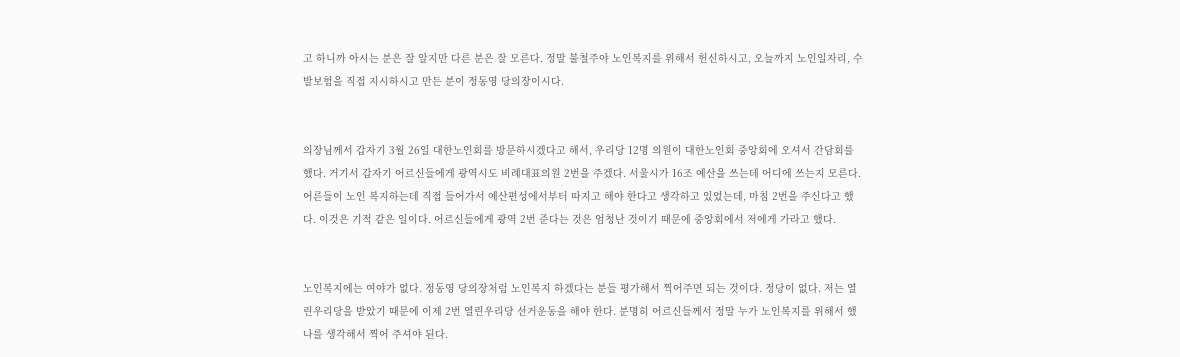고 하니까 아시는 분은 잘 알지만 다른 분은 잘 모른다. 정말 불철주야 노인복지를 위해서 헌신하시고, 오늘까지 노인일자리, 수발보험을 직접 지시하시고 만든 분이 정동영 당의장이시다.


의장님께서 갑자기 3월 26일 대한노인회를 방문하시겠다고 해서, 우리당 12명 의원이 대한노인회 중앙회에 오셔서 간담회를 했다. 거기서 갑자기 어르신들에게 광역시도 비례대표의원 2번을 주겠다. 서울시가 16조 예산을 쓰는데 어디에 쓰는지 모른다. 어른들이 노인 복지하는데 직접 들어가서 예산편성에서부터 따지고 해야 한다고 생각하고 있었는데, 마침 2번을 주신다고 했다. 이것은 기적 같은 일이다. 어르신들에게 광역 2번 준다는 것은 엄청난 것이기 때문에 중앙회에서 저에게 가라고 했다.


노인복지에는 여야가 없다. 정동영 당의장처럼 노인복지 하겠다는 분들 평가해서 찍어주면 되는 것이다. 정당이 없다. 저는 열린우리당을 받았기 때문에 이제 2번 열린우리당 선거운동을 해야 한다. 분명히 어르신들께서 정말 누가 노인복지를 위해서 했나를 생각해서 찍어 주셔야 된다.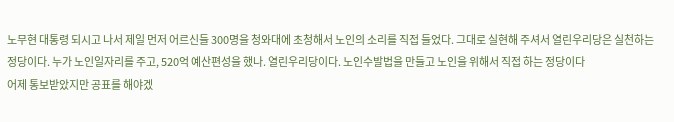노무현 대통령 되시고 나서 제일 먼저 어르신들 300명을 청와대에 초청해서 노인의 소리를 직접 들었다. 그대로 실현해 주셔서 열린우리당은 실천하는 정당이다. 누가 노인일자리를 주고, 520억 예산편성을 했나. 열린우리당이다. 노인수발법을 만들고 노인을 위해서 직접 하는 정당이다
어제 통보받았지만 공표를 해야겠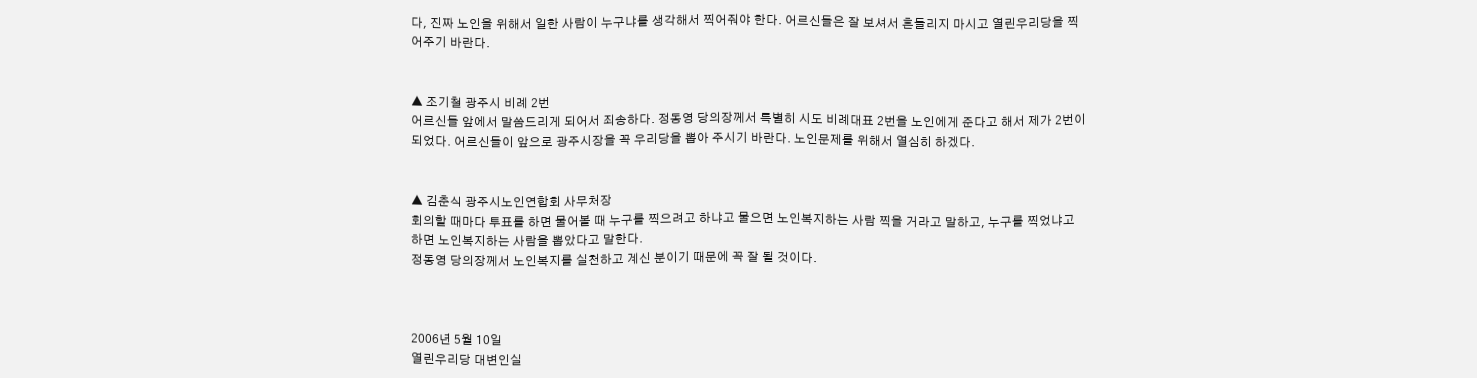다, 진짜 노인을 위해서 일한 사람이 누구냐를 생각해서 찍어줘야 한다. 어르신들은 잘 보셔서 흔들리지 마시고 열린우리당을 찍어주기 바란다.


▲ 조기철 광주시 비례 2번
어르신들 앞에서 말씀드리게 되어서 죄송하다. 정동영 당의장께서 특별히 시도 비례대표 2번을 노인에게 준다고 해서 제가 2번이 되었다. 어르신들이 앞으로 광주시장을 꼭 우리당을 뽑아 주시기 바란다. 노인문제를 위해서 열심히 하겠다.


▲ 김춘식 광주시노인연합회 사무처장
회의할 때마다 투표를 하면 물어볼 때 누구를 찍으려고 하냐고 물으면 노인복지하는 사람 찍을 거라고 말하고, 누구를 찍었냐고 하면 노인복지하는 사람을 뽑았다고 말한다.
정동영 당의장께서 노인복지를 실천하고 계신 분이기 때문에 꼭 잘 될 것이다.



2006년 5월 10일
열린우리당 대변인실